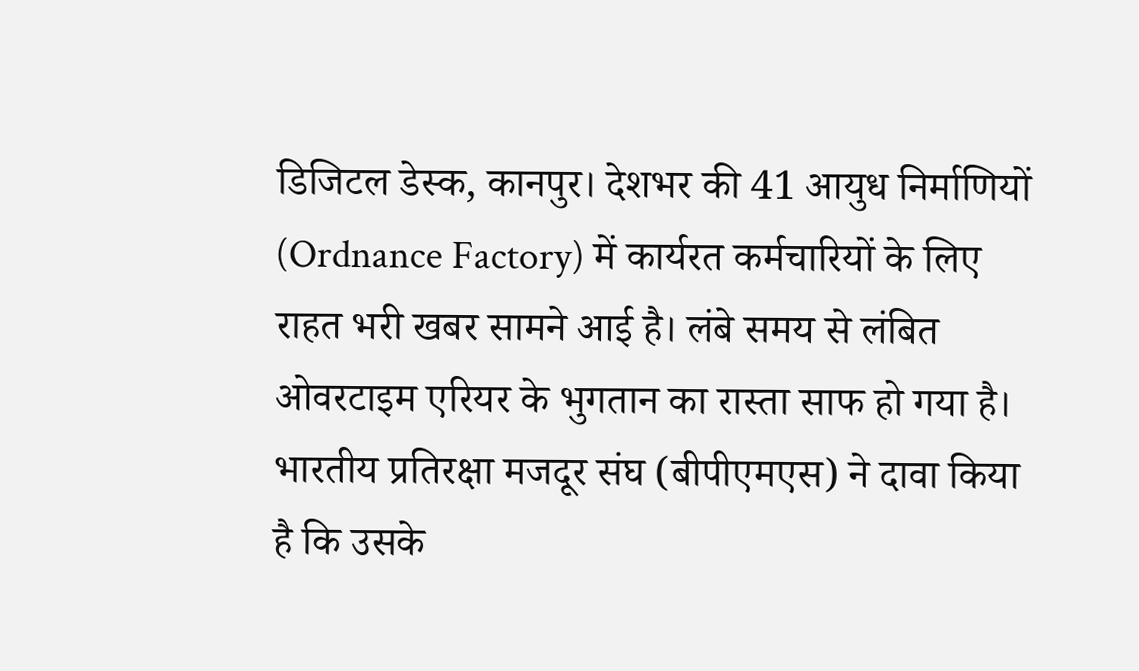डिजिटल डेस्क, कानपुर। देशभर की 41 आयुध निर्माणियों (Ordnance Factory) में कार्यरत कर्मचारियों के लिए राहत भरी खबर सामने आई है। लंबे समय से लंबित ओवरटाइम एरियर के भुगतान का रास्ता साफ हो गया है।
भारतीय प्रतिरक्षा मजदूर संघ (बीपीएमएस) ने दावा किया है कि उसके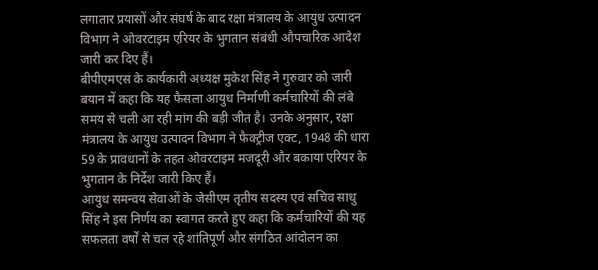लगातार प्रयासों और संघर्ष के बाद रक्षा मंत्रालय के आयुध उत्पादन विभाग ने ओवरटाइम एरियर के भुगतान संबंधी औपचारिक आदेश जारी कर दिए हैं।
बीपीएमएस के कार्यकारी अध्यक्ष मुकेश सिंह ने गुरुवार को जारी बयान में कहा कि यह फैसला आयुध निर्माणी कर्मचारियों की लंबे समय से चली आ रही मांग की बड़ी जीत है। उनके अनुसार, रक्षा मंत्रालय के आयुध उत्पादन विभाग ने फैक्ट्रीज एक्ट, 1948 की धारा 59 के प्रावधानों के तहत ओवरटाइम मजदूरी और बकाया एरियर के भुगतान के निर्देश जारी किए हैं।
आयुध समन्वय सेवाओं के जेसीएम तृतीय सदस्य एवं सचिव साधु सिंह ने इस निर्णय का स्वागत करते हुए कहा कि कर्मचारियों की यह सफलता वर्षों से चल रहे शांतिपूर्ण और संगठित आंदोलन का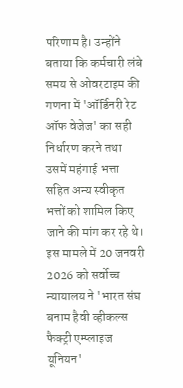परिणाम है। उन्होंने बताया कि कर्मचारी लंबे समय से ओवरटाइम की गणना में 'ऑर्डिनरी रेट ऑफ वेजेज' का सही निर्धारण करने तथा उसमें महंगाई भत्ता सहित अन्य स्वीकृत भत्तों को शामिल किए जाने की मांग कर रहे थे।
इस मामले में 20 जनवरी 2026 को सर्वोच्च न्यायालय ने 'भारत संघ बनाम हैवी व्हीकल्स फैक्ट्री एम्प्लाइज यूनियन'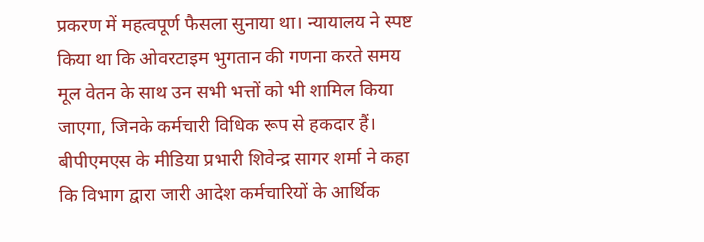प्रकरण में महत्वपूर्ण फैसला सुनाया था। न्यायालय ने स्पष्ट किया था कि ओवरटाइम भुगतान की गणना करते समय मूल वेतन के साथ उन सभी भत्तों को भी शामिल किया जाएगा, जिनके कर्मचारी विधिक रूप से हकदार हैं।
बीपीएमएस के मीडिया प्रभारी शिवेन्द्र सागर शर्मा ने कहा कि विभाग द्वारा जारी आदेश कर्मचारियों के आर्थिक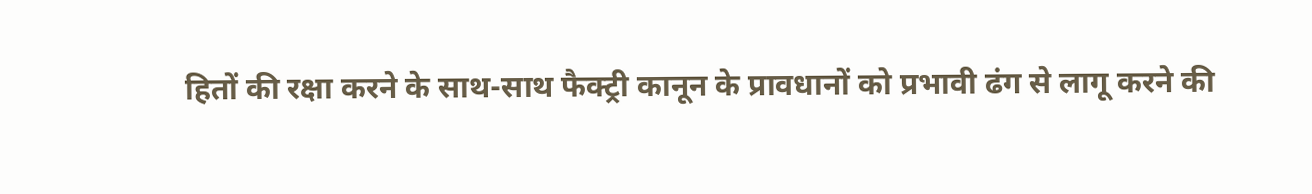हितों की रक्षा करने के साथ-साथ फैक्ट्री कानून के प्रावधानों को प्रभावी ढंग से लागू करने की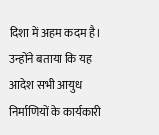दिशा में अहम कदम है। उन्होंने बताया कि यह आदेश सभी आयुध निर्माणियों के कार्यकारी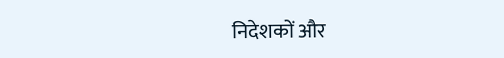निदेशकों और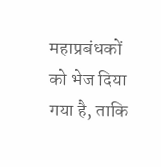महाप्रबंधकों को भेज दिया गया है, ताकि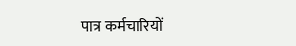पात्र कर्मचारियों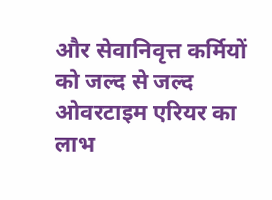और सेवानिवृत्त कर्मियों को जल्द से जल्द ओवरटाइम एरियर का लाभ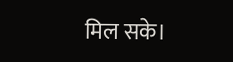मिल सके।